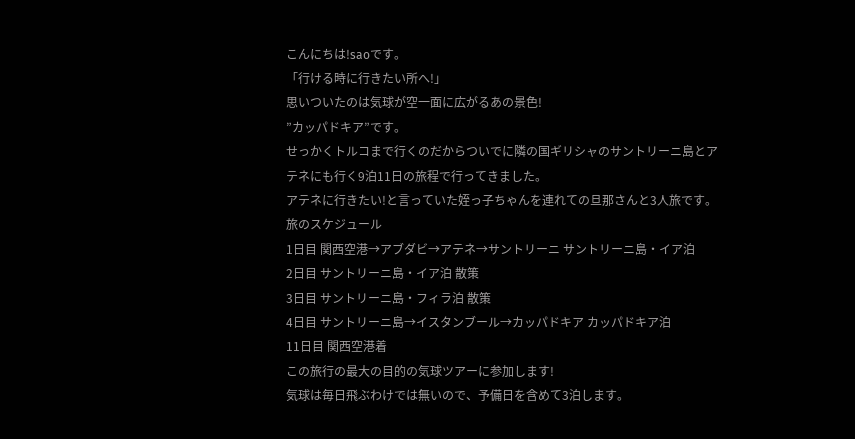こんにちは!saoです。
「行ける時に行きたい所へ!」
思いついたのは気球が空一面に広がるあの景色!
”カッパドキア”です。
せっかくトルコまで行くのだからついでに隣の国ギリシャのサントリーニ島とアテネにも行く9泊11日の旅程で行ってきました。
アテネに行きたい!と言っていた姪っ子ちゃんを連れての旦那さんと3人旅です。
旅のスケジュール
1日目 関西空港→アブダビ→アテネ→サントリーニ サントリーニ島・イア泊
2日目 サントリーニ島・イア泊 散策
3日目 サントリーニ島・フィラ泊 散策
4日目 サントリーニ島→イスタンブール→カッパドキア カッパドキア泊
11日目 関西空港着
この旅行の最大の目的の気球ツアーに参加します!
気球は毎日飛ぶわけでは無いので、予備日を含めて3泊します。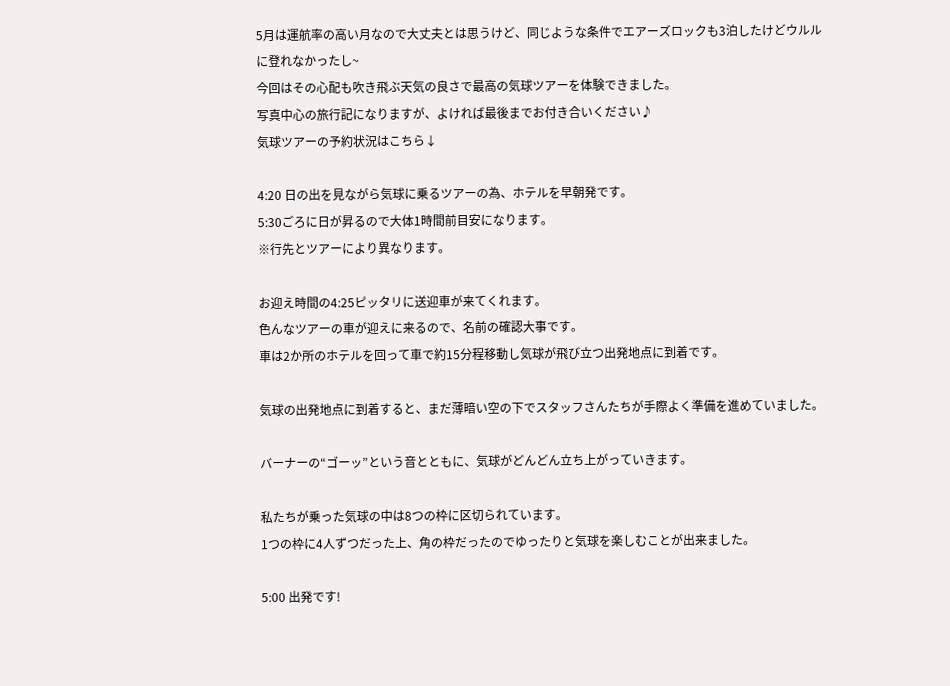5月は運航率の高い月なので大丈夫とは思うけど、同じような条件でエアーズロックも3泊したけどウルルに登れなかったし~
今回はその心配も吹き飛ぶ天気の良さで最高の気球ツアーを体験できました。
写真中心の旅行記になりますが、よければ最後までお付き合いください♪
気球ツアーの予約状況はこちら↓

4:20 日の出を見ながら気球に乗るツアーの為、ホテルを早朝発です。
5:30ごろに日が昇るので大体1時間前目安になります。
※行先とツアーにより異なります。

お迎え時間の4:25ピッタリに送迎車が来てくれます。
色んなツアーの車が迎えに来るので、名前の確認大事です。
車は2か所のホテルを回って車で約15分程移動し気球が飛び立つ出発地点に到着です。

気球の出発地点に到着すると、まだ薄暗い空の下でスタッフさんたちが手際よく準備を進めていました。

バーナーの“ゴーッ”という音とともに、気球がどんどん立ち上がっていきます。

私たちが乗った気球の中は8つの枠に区切られています。
1つの枠に4人ずつだった上、角の枠だったのでゆったりと気球を楽しむことが出来ました。

5:00 出発です!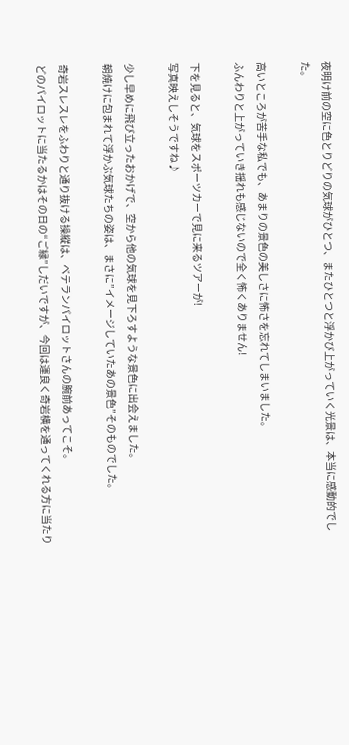夜明け前の空に色とりどりの気球がひとつ、またひとつと浮かび上がっていく光景は、本当に感動的でした。

高いところが苦手な私でも、あまりの景色の美しさに怖さを忘れてしまいました。
ふんわりと上がっていき揺れも感じないので全く怖くありません!

下を見ると、気球をスポーツカーで見に来るツアーが!
写真映えしそうですね♪

少し早めに飛び立ったおかげで、空から他の気球を見下ろすような景色に出会えました。
朝焼けに包まれて浮かぶ気球たちの姿は、まさに”イメージしていたあの景色”そのものでした。

奇岩スレスレをふわりと通り抜ける操縦は、ベテランパイロットさんの腕前あってこそ。
どのパイロットに当たるかはその日の“ご縁”しだいですが、今回は運良く奇岩横を通ってくれる方に当たり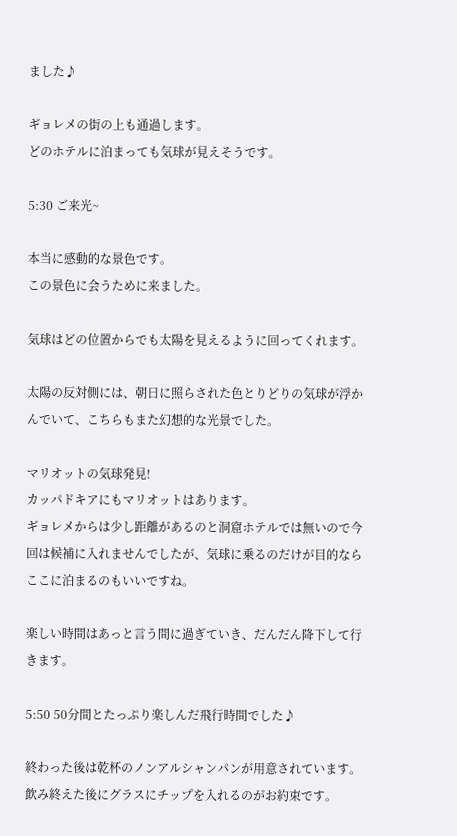ました♪

ギョレメの街の上も通過します。
どのホテルに泊まっても気球が見えそうです。

5:30 ご来光~

本当に感動的な景色です。
この景色に会うために来ました。

気球はどの位置からでも太陽を見えるように回ってくれます。

太陽の反対側には、朝日に照らされた色とりどりの気球が浮かんでいて、こちらもまた幻想的な光景でした。

マリオットの気球発見!
カッパドキアにもマリオットはあります。
ギョレメからは少し距離があるのと洞窟ホテルでは無いので今回は候補に入れませんでしたが、気球に乗るのだけが目的ならここに泊まるのもいいですね。

楽しい時間はあっと言う間に過ぎていき、だんだん降下して行きます。

5:50 50分間とたっぷり楽しんだ飛行時間でした♪

終わった後は乾杯のノンアルシャンパンが用意されています。
飲み終えた後にグラスにチップを入れるのがお約束です。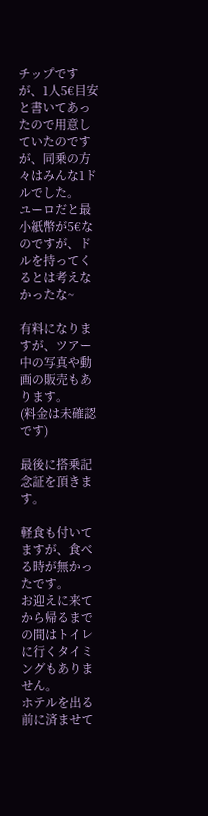チップですが、1人5€目安と書いてあったので用意していたのですが、同乗の方々はみんな1ドルでした。
ユーロだと最小紙幣が5€なのですが、ドルを持ってくるとは考えなかったな~

有料になりますが、ツアー中の写真や動画の販売もあります。
(料金は未確認です)

最後に搭乗記念証を頂きます。

軽食も付いてますが、食べる時が無かったです。
お迎えに来てから帰るまでの間はトイレに行くタイミングもありません。
ホテルを出る前に済ませて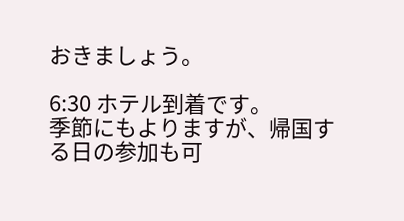おきましょう。

6:30 ホテル到着です。
季節にもよりますが、帰国する日の参加も可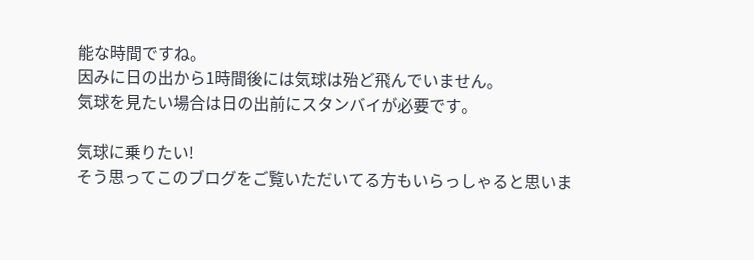能な時間ですね。
因みに日の出から1時間後には気球は殆ど飛んでいません。
気球を見たい場合は日の出前にスタンバイが必要です。

気球に乗りたい!
そう思ってこのブログをご覧いただいてる方もいらっしゃると思いま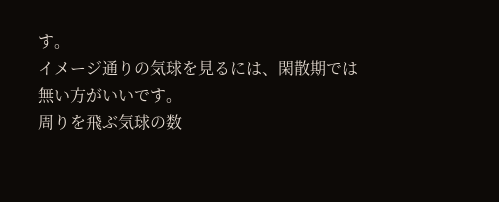す。
イメージ通りの気球を見るには、閑散期では無い方がいいです。
周りを飛ぶ気球の数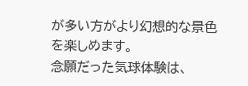が多い方がより幻想的な景色を楽しめます。
念願だった気球体験は、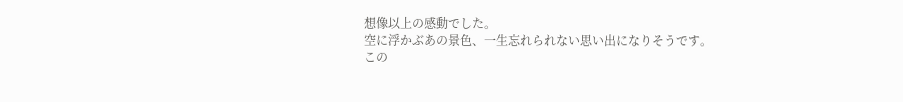想像以上の感動でした。
空に浮かぶあの景色、一生忘れられない思い出になりそうです。
この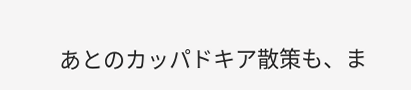あとのカッパドキア散策も、ま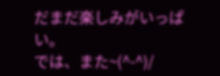だまだ楽しみがいっぱい。
では、また~(^-^)/